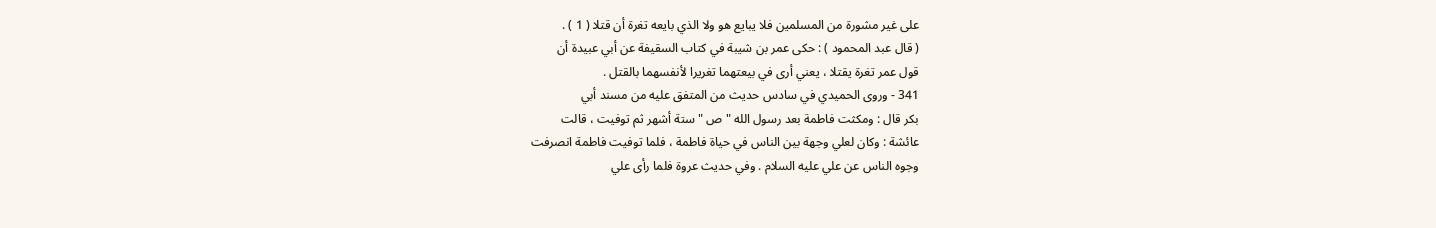على غير مشورة من المسلمين فلا يبايع هو ولا الذي بايعه تغرة أن قتلا ( 1 ) .
( قال عبد المحمود ) : حكى عمر بن شيبة في كتاب السقيفة عن أبي عبيدة أن
قول عمر تغرة يقتلا ، يعني أرى في بيعتهما تغريرا لأنفسهما بالقتل .
341 - وروى الحميدي في سادس حديث من المتفق عليه من مسند أبي
بكر قال : ومكثت فاطمة بعد رسول الله " ص " ستة أشهر ثم توفيت ، قالت
عائشة : وكان لعلي وجهة بين الناس في حياة فاطمة ، فلما توفيت فاطمة انصرفت
وجوه الناس عن علي عليه السلام . وفي حديث عروة فلما رأى علي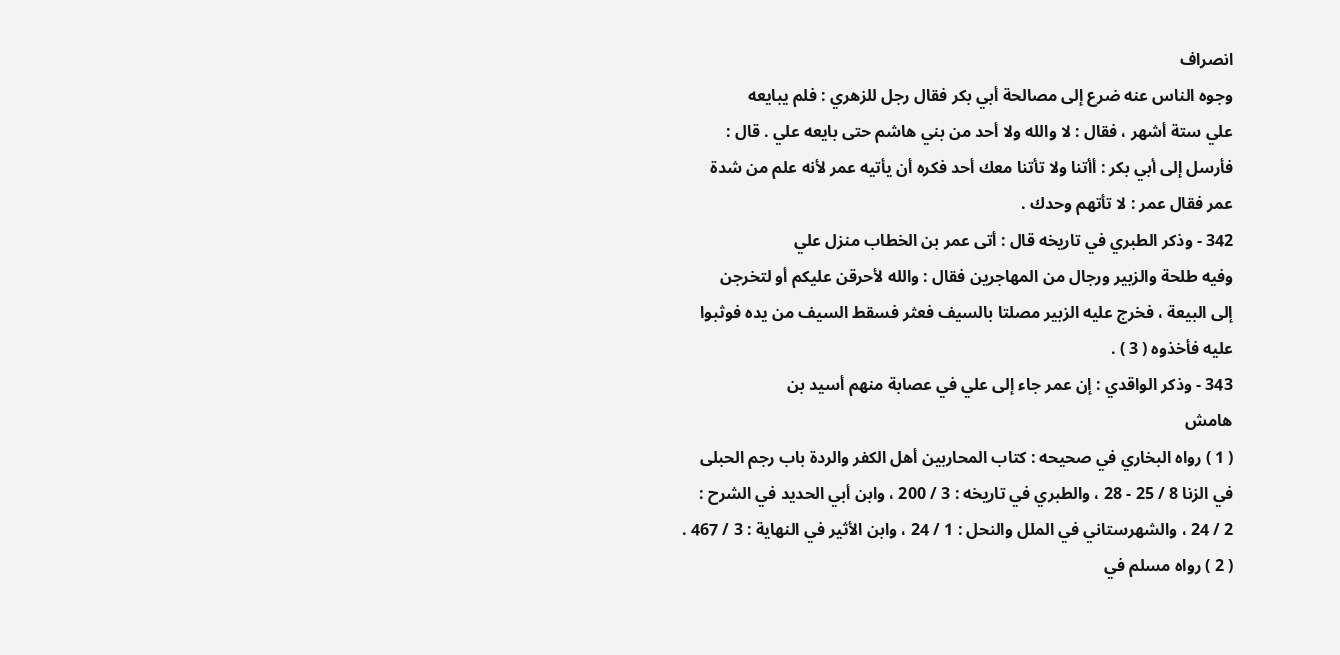انصراف
وجوه الناس عنه ضرع إلى مصالحة أبي بكر فقال رجل للزهري : فلم يبايعه
علي ستة أشهر ، فقال : لا والله ولا أحد من بني هاشم حتى بايعه علي . قال :
فأرسل إلى أبي بكر : أأتنا ولا تأتنا معك أحد فكره أن يأتيه عمر لأنه علم من شدة
عمر فقال عمر : لا تأتهم وحدك .
342 - وذكر الطبري في تاريخه قال : أتى عمر بن الخطاب منزل علي
وفيه طلحة والزبير ورجال من المهاجرين فقال : والله لأحرقن عليكم أو لتخرجن
إلى البيعة ، فخرج عليه الزبير مصلتا بالسيف فعثر فسقط السيف من يده فوثبوا
عليه فأخذوه ( 3 ) .
343 - وذكر الواقدي : إن عمر جاء إلى علي في عصابة منهم أسيد بن
هامش
( 1 ) رواه البخاري في صحيحه : كتاب المحاربين أهل الكفر والردة باب رجم الحبلى
في الزنا 8 / 25 - 28 ، والطبري في تاريخه : 3 / 200 ، وابن أبي الحديد في الشرح :
2 / 24 ، والشهرستاني في الملل والنحل : 1 / 24 ، وابن الأثير في النهاية : 3 / 467 .
( 2 ) رواه مسلم في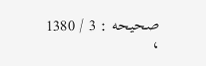صحيحه : 3 / 1380 ،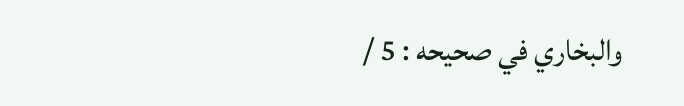والبخاري في صحيحه : 5 /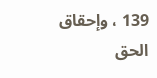139 ، وإحقاق
الحق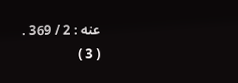عنه : 2 / 369 .
( 3 )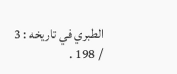الطبري في تاريخه : 3 / 198 .